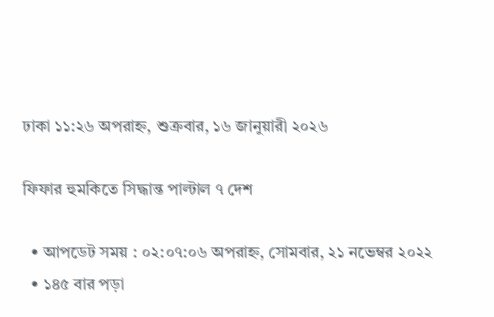ঢাকা ১১:২৬ অপরাহ্ন, শুক্রবার, ১৬ জানুয়ারী ২০২৬

ফিফার হুমকিতে সিদ্ধান্ত পাল্টাল ৭ দেশ

  • আপডেট সময় : ০২:০৭:০৬ অপরাহ্ন, সোমবার, ২১ নভেম্বর ২০২২
  • ১৪৫ বার পড়া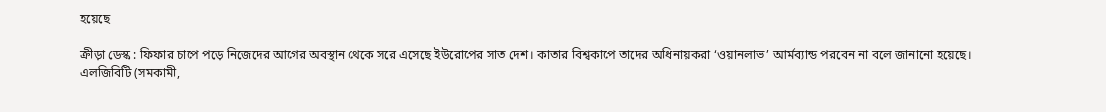হয়েছে

ক্রীড়া ডেস্ক : ফিফার চাপে পড়ে নিজেদের আগের অবস্থান থেকে সরে এসেছে ইউরোপের সাত দেশ। কাতার বিশ্বকাপে তাদের অধিনায়করা ‘ওয়ানলাভ’ আর্মব্যান্ড পরবেন না বলে জানানো হয়েছে। এলজিবিটি (সমকামী,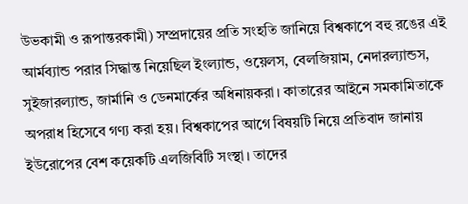উভকামী ও রূপান্তরকামী) সম্প্রদায়ের প্রতি সংহতি জানিয়ে বিশ্বকাপে বহু রঙের এই আর্মব্যান্ড পরার সিদ্ধান্ত নিয়েছিল ইংল্যান্ড, ওয়েলস, বেলজিয়াম, নেদারল্যান্ডস, সুইজারল্যান্ড, জার্মানি ও ডেনমার্কের অধিনায়করা। কাতারের আইনে সমকামিতাকে অপরাধ হিসেবে গণ্য করা হয়। বিশ্বকাপের আগে বিষয়টি নিয়ে প্রতিবাদ জানায় ইউরোপের বেশ কয়েকটি এলজিবিটি সংস্থা। তাদের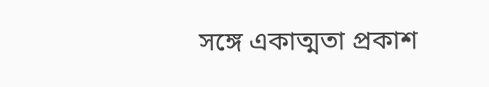সঙ্গে একাত্মতা প্রকাশ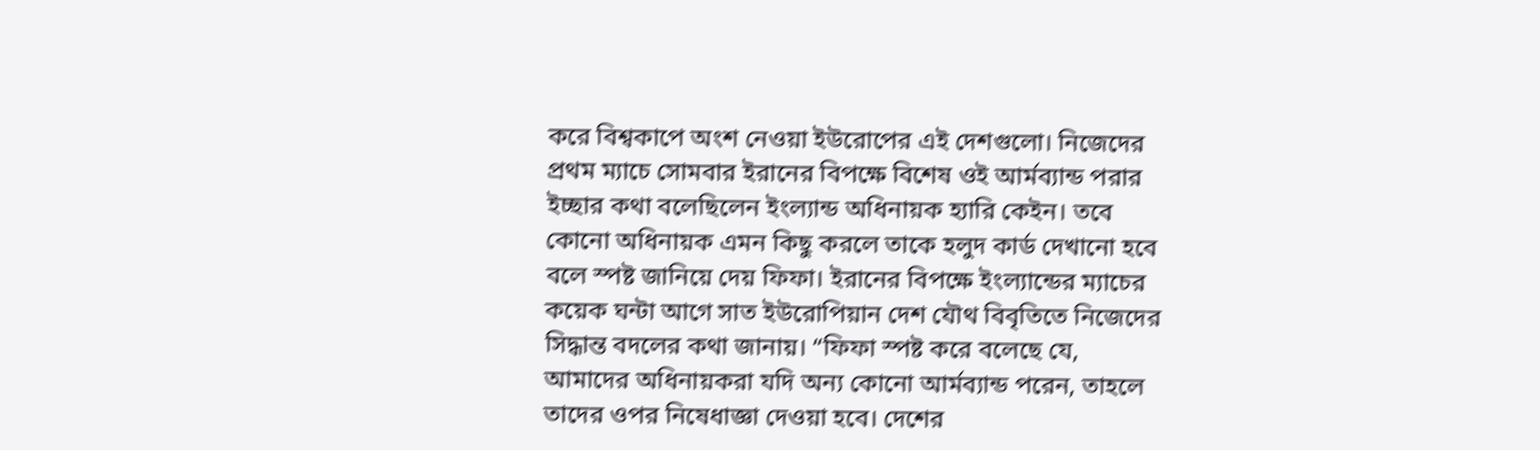করে বিশ্বকাপে অংশ নেওয়া ইউরোপের এই দেশগুলো। নিজেদের প্রথম ম্যাচে সোমবার ইরানের বিপক্ষে বিশেষ ওই আর্মব্যান্ড পরার ইচ্ছার কথা বলেছিলেন ইংল্যান্ড অধিনায়ক হ্যারি কেইন। তবে কোনো অধিনায়ক এমন কিছু করলে তাকে হলুদ কার্ড দেখানো হবে বলে স্পষ্ট জানিয়ে দেয় ফিফা। ইরানের বিপক্ষে ইংল্যান্ডের ম্যাচের কয়েক ঘন্টা আগে সাত ইউরোপিয়ান দেশ যৌথ বিবৃতিতে নিজেদের সিদ্ধান্ত বদলের কথা জানায়। “ফিফা স্পষ্ট করে বলেছে যে, আমাদের অধিনায়করা যদি অন্য কোনো আর্মব্যান্ড পরেন, তাহলে তাদের ওপর নিষেধাজ্ঞা দেওয়া হবে। দেশের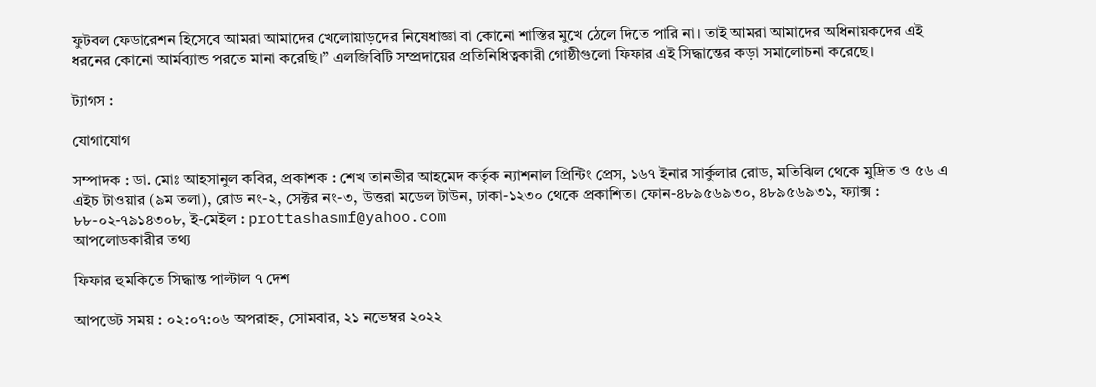ফুটবল ফেডারেশন হিসেবে আমরা আমাদের খেলোয়াড়দের নিষেধাজ্ঞা বা কোনো শাস্তির মুখে ঠেলে দিতে পারি না। তাই আমরা আমাদের অধিনায়কদের এই ধরনের কোনো আর্মব্যান্ড পরতে মানা করেছি।” এলজিবিটি সম্প্রদায়ের প্রতিনিধিত্বকারী গোষ্ঠীগুলো ফিফার এই সিদ্ধান্তের কড়া সমালোচনা করেছে।

ট্যাগস :

যোগাযোগ

সম্পাদক : ডা. মোঃ আহসানুল কবির, প্রকাশক : শেখ তানভীর আহমেদ কর্তৃক ন্যাশনাল প্রিন্টিং প্রেস, ১৬৭ ইনার সার্কুলার রোড, মতিঝিল থেকে মুদ্রিত ও ৫৬ এ এইচ টাওয়ার (৯ম তলা), রোড নং-২, সেক্টর নং-৩, উত্তরা মডেল টাউন, ঢাকা-১২৩০ থেকে প্রকাশিত। ফোন-৪৮৯৫৬৯৩০, ৪৮৯৫৬৯৩১, ফ্যাক্স : ৮৮-০২-৭৯১৪৩০৮, ই-মেইল : prottashasmf@yahoo.com
আপলোডকারীর তথ্য

ফিফার হুমকিতে সিদ্ধান্ত পাল্টাল ৭ দেশ

আপডেট সময় : ০২:০৭:০৬ অপরাহ্ন, সোমবার, ২১ নভেম্বর ২০২২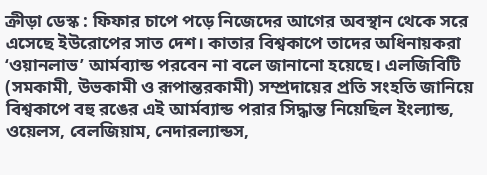ক্রীড়া ডেস্ক : ফিফার চাপে পড়ে নিজেদের আগের অবস্থান থেকে সরে এসেছে ইউরোপের সাত দেশ। কাতার বিশ্বকাপে তাদের অধিনায়করা ‘ওয়ানলাভ’ আর্মব্যান্ড পরবেন না বলে জানানো হয়েছে। এলজিবিটি (সমকামী, উভকামী ও রূপান্তরকামী) সম্প্রদায়ের প্রতি সংহতি জানিয়ে বিশ্বকাপে বহু রঙের এই আর্মব্যান্ড পরার সিদ্ধান্ত নিয়েছিল ইংল্যান্ড, ওয়েলস, বেলজিয়াম, নেদারল্যান্ডস,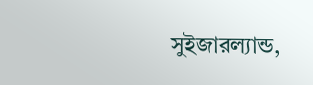সুইজারল্যান্ড,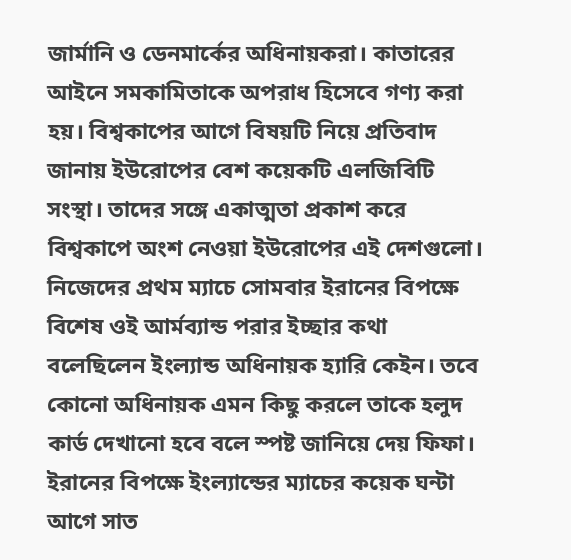জার্মানি ও ডেনমার্কের অধিনায়করা। কাতারের আইনে সমকামিতাকে অপরাধ হিসেবে গণ্য করা হয়। বিশ্বকাপের আগে বিষয়টি নিয়ে প্রতিবাদ জানায় ইউরোপের বেশ কয়েকটি এলজিবিটি সংস্থা। তাদের সঙ্গে একাত্মতা প্রকাশ করে বিশ্বকাপে অংশ নেওয়া ইউরোপের এই দেশগুলো। নিজেদের প্রথম ম্যাচে সোমবার ইরানের বিপক্ষে বিশেষ ওই আর্মব্যান্ড পরার ইচ্ছার কথা বলেছিলেন ইংল্যান্ড অধিনায়ক হ্যারি কেইন। তবে কোনো অধিনায়ক এমন কিছু করলে তাকে হলুদ কার্ড দেখানো হবে বলে স্পষ্ট জানিয়ে দেয় ফিফা। ইরানের বিপক্ষে ইংল্যান্ডের ম্যাচের কয়েক ঘন্টা আগে সাত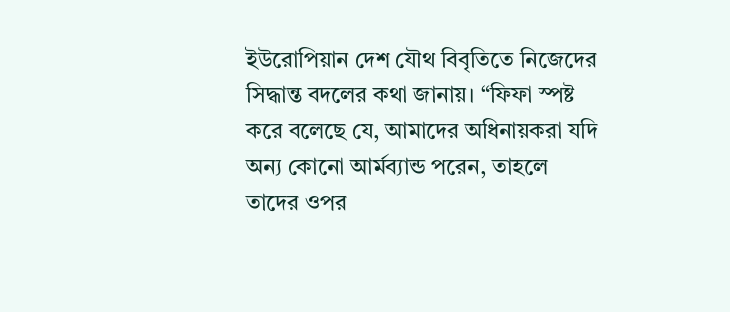ইউরোপিয়ান দেশ যৌথ বিবৃতিতে নিজেদের সিদ্ধান্ত বদলের কথা জানায়। “ফিফা স্পষ্ট করে বলেছে যে, আমাদের অধিনায়করা যদি অন্য কোনো আর্মব্যান্ড পরেন, তাহলে তাদের ওপর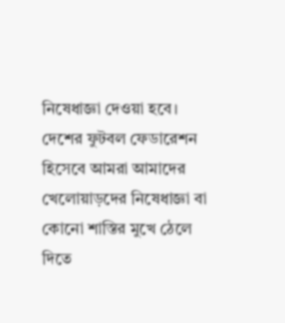নিষেধাজ্ঞা দেওয়া হবে। দেশের ফুটবল ফেডারেশন হিসেবে আমরা আমাদের খেলোয়াড়দের নিষেধাজ্ঞা বা কোনো শাস্তির মুখে ঠেলে দিতে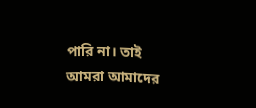পারি না। তাই আমরা আমাদের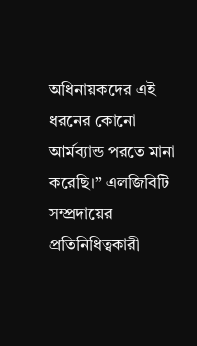অধিনায়কদের এই ধরনের কোনো আর্মব্যান্ড পরতে মানা করেছি।” এলজিবিটি সম্প্রদায়ের প্রতিনিধিত্বকারী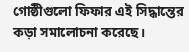গোষ্ঠীগুলো ফিফার এই সিদ্ধান্তের কড়া সমালোচনা করেছে।